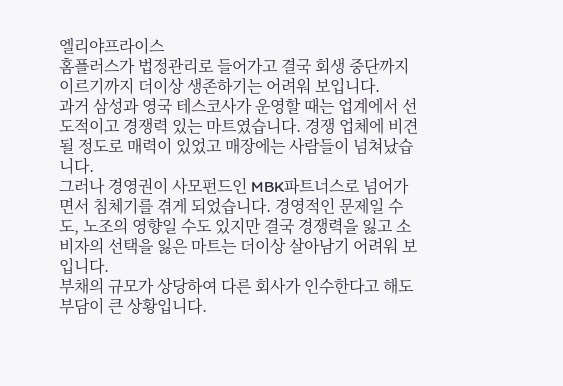엘리야프라이스
홈플러스가 법정관리로 들어가고 결국 회생 중단까지 이르기까지 더이상 생존하기는 어려워 보입니다.
과거 삼성과 영국 테스코사가 운영할 때는 업계에서 선도적이고 경쟁력 있는 마트였습니다. 경쟁 업체에 비견될 정도로 매력이 있었고 매장에는 사람들이 넘쳐났습니다.
그러나 경영권이 사모펀드인 MBK파트너스로 넘어가면서 침체기를 겪게 되었습니다. 경영적인 문제일 수도, 노조의 영향일 수도 있지만 결국 경쟁력을 잃고 소비자의 선택을 잃은 마트는 더이상 살아남기 어려워 보입니다.
부채의 규모가 상당하여 다른 회사가 인수한다고 해도 부담이 큰 상황입니다.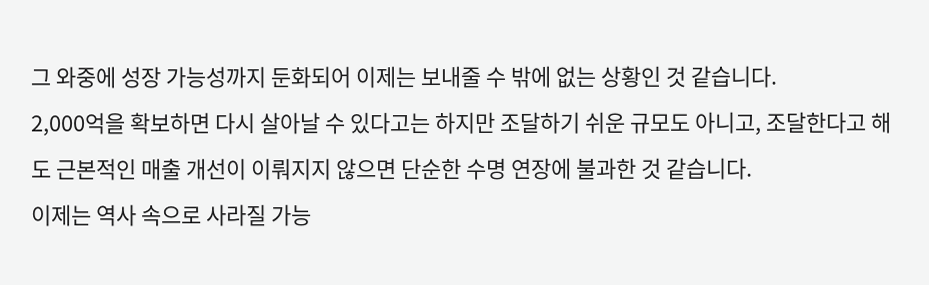그 와중에 성장 가능성까지 둔화되어 이제는 보내줄 수 밖에 없는 상황인 것 같습니다.
2,000억을 확보하면 다시 살아날 수 있다고는 하지만 조달하기 쉬운 규모도 아니고, 조달한다고 해도 근본적인 매출 개선이 이뤄지지 않으면 단순한 수명 연장에 불과한 것 같습니다.
이제는 역사 속으로 사라질 가능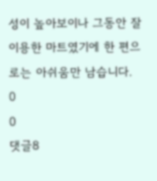성이 높아보이나 그동안 잘 이용한 마트였기에 한 편으로는 아쉬움만 남습니다.
0
0
댓글8